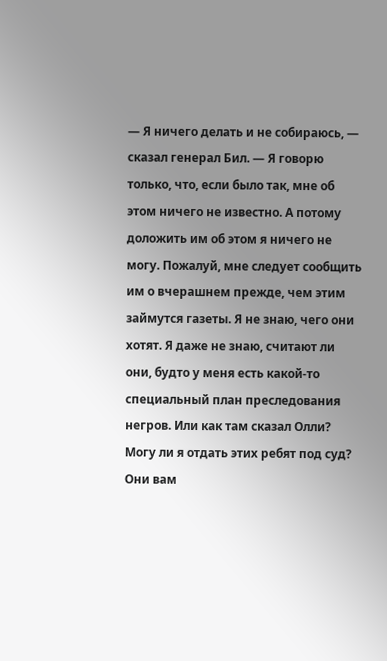— Я ничего делать и не собираюсь, — сказал генерал Бил. — Я говорю только, что, если было так, мне об этом ничего не известно. А потому доложить им об этом я ничего не могу. Пожалуй, мне следует сообщить им о вчерашнем прежде, чем этим займутся газеты. Я не знаю, чего они хотят. Я даже не знаю, считают ли они, будто у меня есть какой-то специальный план преследования негров. Или как там сказал Олли? Могу ли я отдать этих ребят под суд? Они вам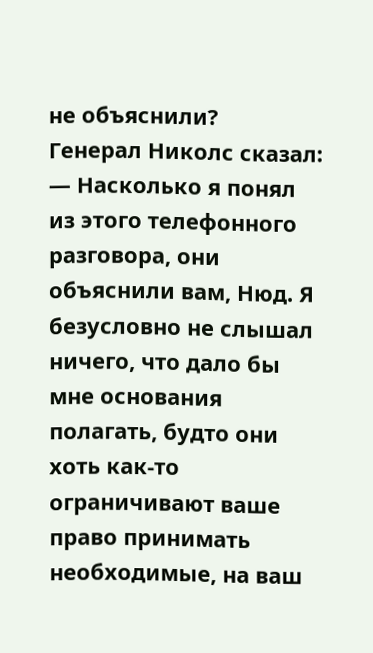не объяснили?
Генерал Николс сказал:
— Насколько я понял из этого телефонного разговора, они объяснили вам, Нюд. Я безусловно не слышал ничего, что дало бы мне основания полагать, будто они хоть как-то ограничивают ваше право принимать необходимые, на ваш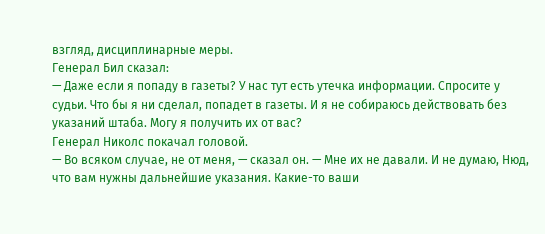взгляд, дисциплинарные меры.
Генерал Бил сказал:
— Даже если я попаду в газеты? У нас тут есть утечка информации. Спросите у судьи. Что бы я ни сделал, попадет в газеты. И я не собираюсь действовать без указаний штаба. Могу я получить их от вас?
Генерал Николс покачал головой.
— Во всяком случае, не от меня, — сказал он. — Мне их не давали. И не думаю, Нюд, что вам нужны дальнейшие указания. Какие-то ваши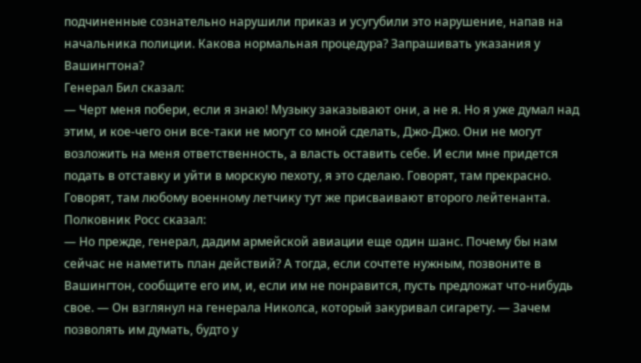подчиненные сознательно нарушили приказ и усугубили это нарушение, напав на начальника полиции. Какова нормальная процедура? Запрашивать указания у Вашингтона?
Генерал Бил сказал:
— Черт меня побери, если я знаю! Музыку заказывают они, а не я. Но я уже думал над этим, и кое-чего они все-таки не могут со мной сделать, Джо-Джо. Они не могут возложить на меня ответственность, а власть оставить себе. И если мне придется подать в отставку и уйти в морскую пехоту, я это сделаю. Говорят, там прекрасно. Говорят, там любому военному летчику тут же присваивают второго лейтенанта.
Полковник Росс сказал:
— Но прежде, генерал, дадим армейской авиации еще один шанс. Почему бы нам сейчас не наметить план действий? А тогда, если сочтете нужным, позвоните в Вашингтон, сообщите его им, и, если им не понравится, пусть предложат что-нибудь свое. — Он взглянул на генерала Николса, который закуривал сигарету. — Зачем позволять им думать, будто у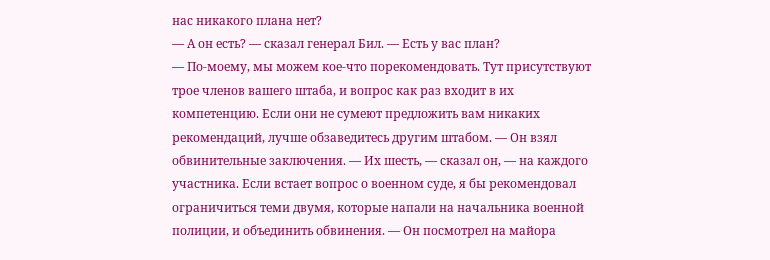нас никакого плана нет?
— А он есть? — сказал генерал Бил. — Есть у вас план?
— По-моему, мы можем кое-что порекомендовать. Тут присутствуют трое членов вашего штаба, и вопрос как раз входит в их компетенцию. Если они не сумеют предложить вам никаких рекомендаций, лучше обзаведитесь другим штабом. — Он взял обвинительные заключения. — Их шесть, — сказал он, — на каждого участника. Если встает вопрос о военном суде, я бы рекомендовал ограничиться теми двумя, которые напали на начальника военной полиции, и объединить обвинения. — Он посмотрел на майора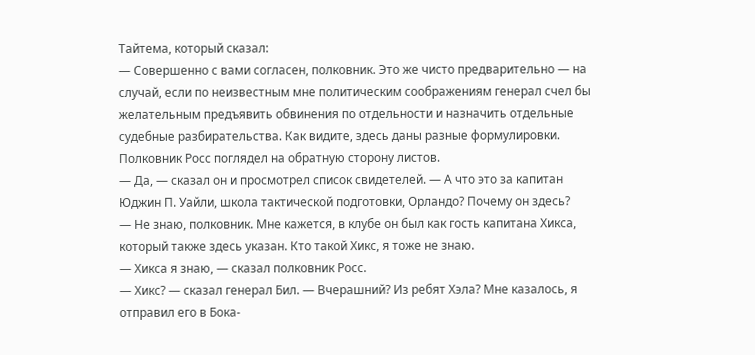Тайтема, который сказал:
— Совершенно с вами согласен, полковник. Это же чисто предварительно — на случай, если по неизвестным мне политическим соображениям генерал счел бы желательным предъявить обвинения по отдельности и назначить отдельные судебные разбирательства. Как видите, здесь даны разные формулировки.
Полковник Росс поглядел на обратную сторону листов.
— Да, — сказал он и просмотрел список свидетелей. — А что это за капитан Юджин П. Уайли, школа тактической подготовки, Орландо? Почему он здесь?
— Не знаю, полковник. Мне кажется, в клубе он был как гость капитана Хикса, который также здесь указан. Кто такой Хикс, я тоже не знаю.
— Хикса я знаю, — сказал полковник Росс.
— Хикс? — сказал генерал Бил. — Вчерашний? Из ребят Хэла? Мне казалось, я отправил его в Бока-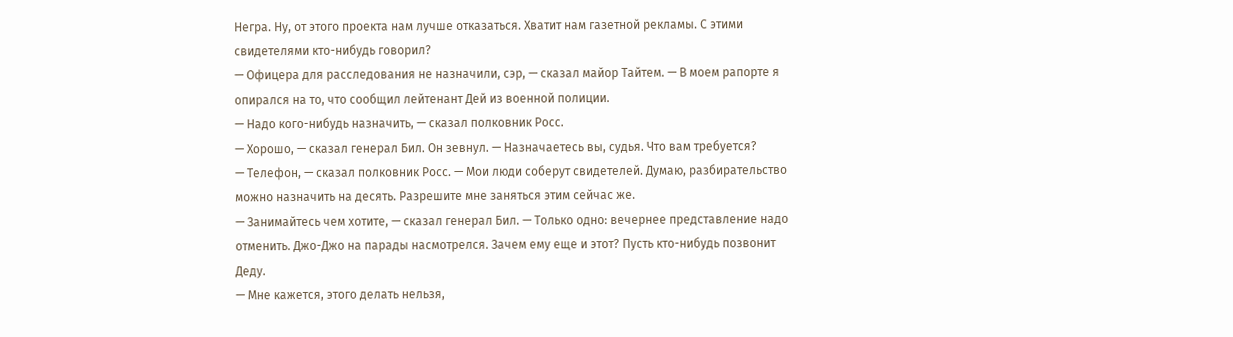Негра. Ну, от этого проекта нам лучше отказаться. Хватит нам газетной рекламы. С этими свидетелями кто-нибудь говорил?
— Офицера для расследования не назначили, сэр, — сказал майор Тайтем. — В моем рапорте я опирался на то, что сообщил лейтенант Дей из военной полиции.
— Надо кого-нибудь назначить, — сказал полковник Росс.
— Хорошо, — сказал генерал Бил. Он зевнул. — Назначаетесь вы, судья. Что вам требуется?
— Телефон, — сказал полковник Росс. — Мои люди соберут свидетелей. Думаю, разбирательство можно назначить на десять. Разрешите мне заняться этим сейчас же.
— Занимайтесь чем хотите, — сказал генерал Бил. — Только одно: вечернее представление надо отменить. Джо-Джо на парады насмотрелся. Зачем ему еще и этот? Пусть кто-нибудь позвонит Деду.
— Мне кажется, этого делать нельзя,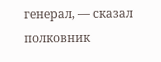генерал, — сказал полковник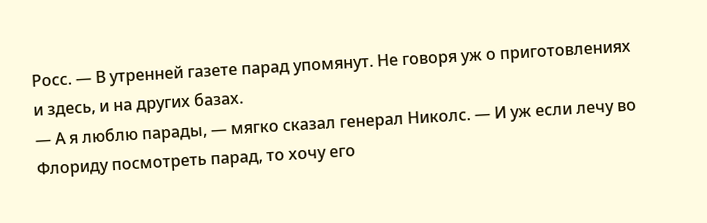Росс. — В утренней газете парад упомянут. Не говоря уж о приготовлениях и здесь, и на других базах.
— А я люблю парады, — мягко сказал генерал Николс. — И уж если лечу во Флориду посмотреть парад, то хочу его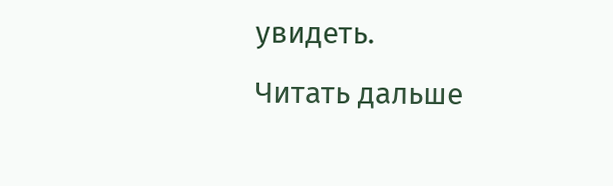увидеть.
Читать дальше